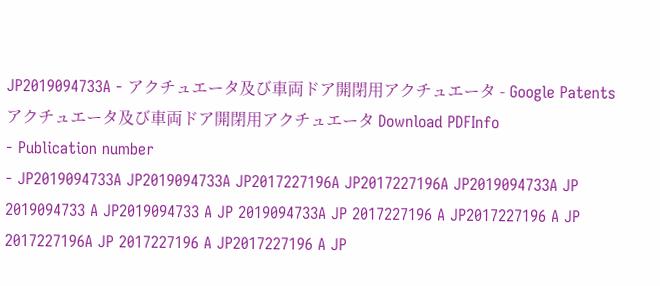JP2019094733A - アクチュエータ及び車両ドア開閉用アクチュエータ - Google Patents
アクチュエータ及び車両ドア開閉用アクチュエータ Download PDFInfo
- Publication number
- JP2019094733A JP2019094733A JP2017227196A JP2017227196A JP2019094733A JP 2019094733 A JP2019094733 A JP 2019094733A JP 2017227196 A JP2017227196 A JP 2017227196A JP 2017227196 A JP2017227196 A JP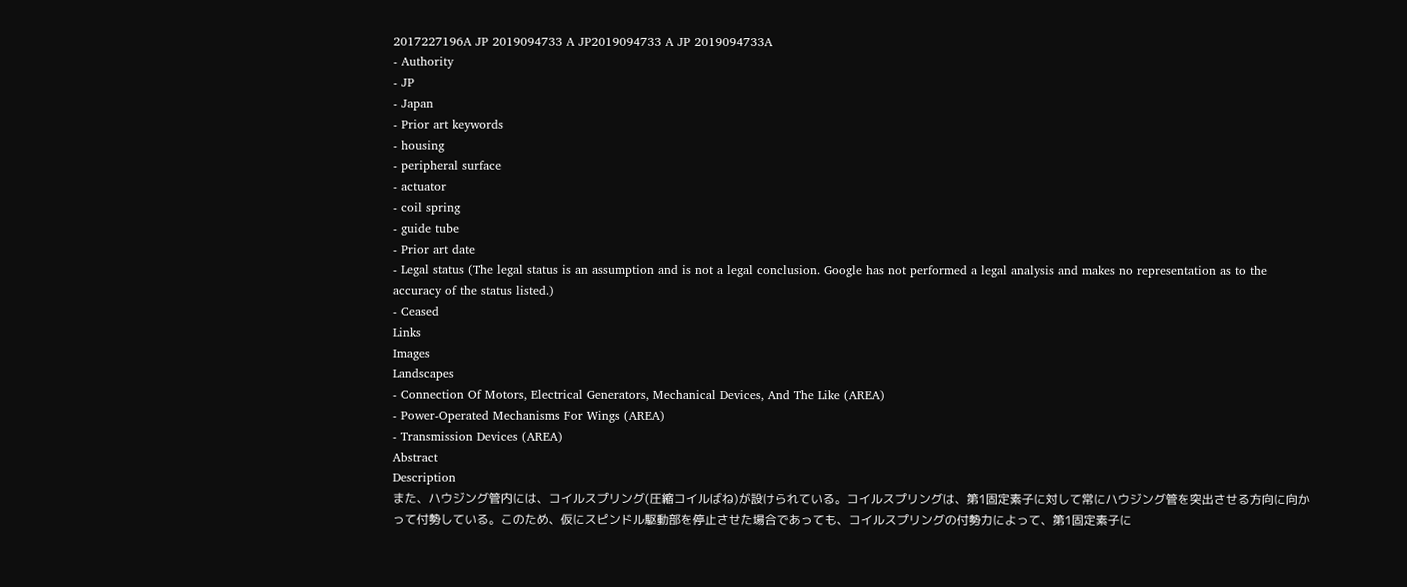2017227196A JP 2019094733 A JP2019094733 A JP 2019094733A
- Authority
- JP
- Japan
- Prior art keywords
- housing
- peripheral surface
- actuator
- coil spring
- guide tube
- Prior art date
- Legal status (The legal status is an assumption and is not a legal conclusion. Google has not performed a legal analysis and makes no representation as to the accuracy of the status listed.)
- Ceased
Links
Images
Landscapes
- Connection Of Motors, Electrical Generators, Mechanical Devices, And The Like (AREA)
- Power-Operated Mechanisms For Wings (AREA)
- Transmission Devices (AREA)
Abstract
Description
また、ハウジング管内には、コイルスプリング(圧縮コイルばね)が設けられている。コイルスプリングは、第1固定素子に対して常にハウジング管を突出させる方向に向かって付勢している。このため、仮にスピンドル駆動部を停止させた場合であっても、コイルスプリングの付勢力によって、第1固定素子に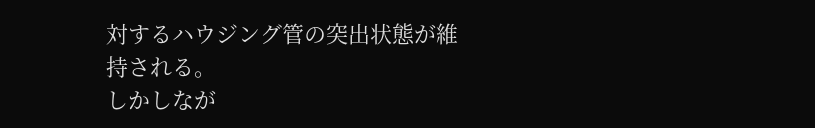対するハウジング管の突出状態が維持される。
しかしなが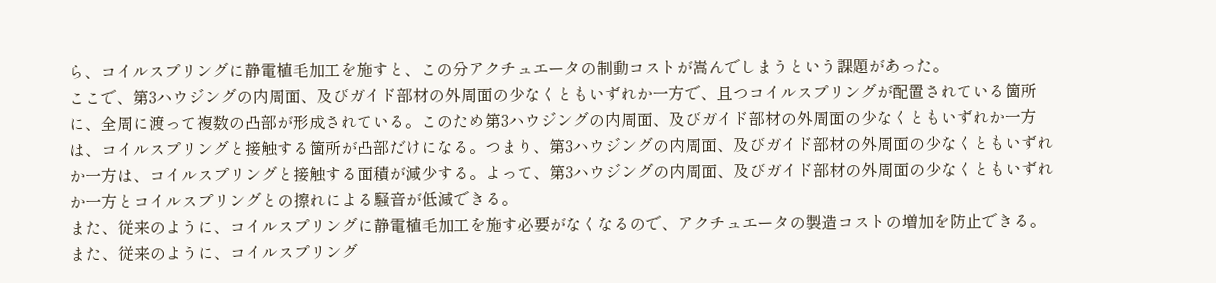ら、コイルスプリングに静電植毛加工を施すと、この分アクチュエータの制動コストが嵩んでしまうという課題があった。
ここで、第3ハウジングの内周面、及びガイド部材の外周面の少なくともいずれか一方で、且つコイルスプリングが配置されている箇所に、全周に渡って複数の凸部が形成されている。このため第3ハウジングの内周面、及びガイド部材の外周面の少なくともいずれか一方は、コイルスプリングと接触する箇所が凸部だけになる。つまり、第3ハウジングの内周面、及びガイド部材の外周面の少なくともいずれか一方は、コイルスプリングと接触する面積が減少する。よって、第3ハウジングの内周面、及びガイド部材の外周面の少なくともいずれか一方とコイルスプリングとの擦れによる騒音が低減できる。
また、従来のように、コイルスプリングに静電植毛加工を施す必要がなくなるので、アクチュエータの製造コストの増加を防止できる。
また、従来のように、コイルスプリング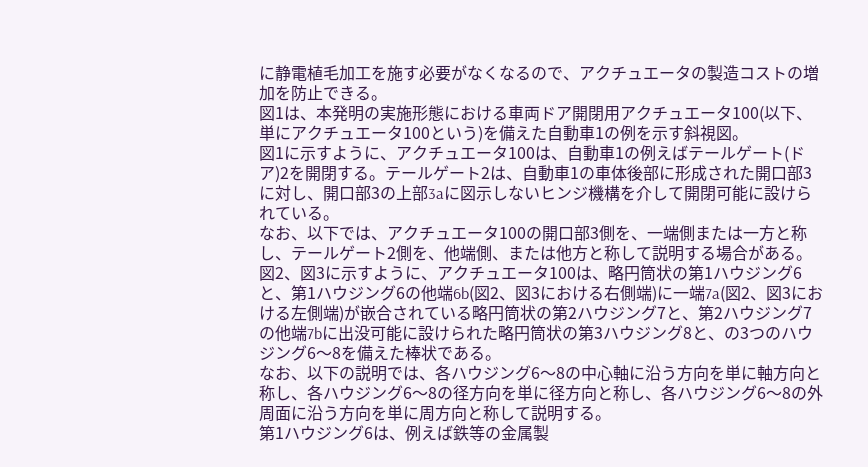に静電植毛加工を施す必要がなくなるので、アクチュエータの製造コストの増加を防止できる。
図1は、本発明の実施形態における車両ドア開閉用アクチュエータ100(以下、単にアクチュエータ100という)を備えた自動車1の例を示す斜視図。
図1に示すように、アクチュエータ100は、自動車1の例えばテールゲート(ドア)2を開閉する。テールゲート2は、自動車1の車体後部に形成された開口部3に対し、開口部3の上部3aに図示しないヒンジ機構を介して開閉可能に設けられている。
なお、以下では、アクチュエータ100の開口部3側を、一端側または一方と称し、テールゲート2側を、他端側、または他方と称して説明する場合がある。
図2、図3に示すように、アクチュエータ100は、略円筒状の第1ハウジング6と、第1ハウジング6の他端6b(図2、図3における右側端)に一端7a(図2、図3における左側端)が嵌合されている略円筒状の第2ハウジング7と、第2ハウジング7の他端7bに出没可能に設けられた略円筒状の第3ハウジング8と、の3つのハウジング6〜8を備えた棒状である。
なお、以下の説明では、各ハウジング6〜8の中心軸に沿う方向を単に軸方向と称し、各ハウジング6〜8の径方向を単に径方向と称し、各ハウジング6〜8の外周面に沿う方向を単に周方向と称して説明する。
第1ハウジング6は、例えば鉄等の金属製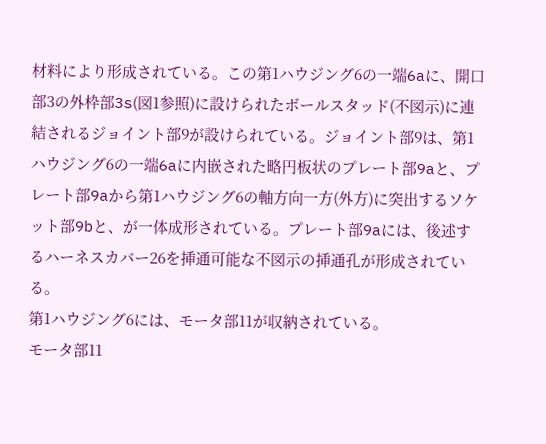材料により形成されている。この第1ハウジング6の一端6aに、開口部3の外枠部3s(図1参照)に設けられたボールスタッド(不図示)に連結されるジョイント部9が設けられている。ジョイント部9は、第1ハウジング6の一端6aに内嵌された略円板状のプレート部9aと、プレート部9aから第1ハウジング6の軸方向一方(外方)に突出するソケット部9bと、が一体成形されている。プレート部9aには、後述するハーネスカバー26を挿通可能な不図示の挿通孔が形成されている。
第1ハウジング6には、モータ部11が収納されている。
モータ部11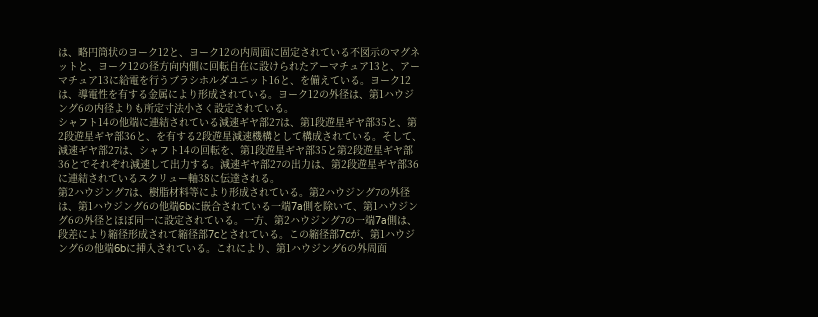は、略円筒状のヨーク12と、ヨーク12の内周面に固定されている不図示のマグネットと、ヨーク12の径方向内側に回転自在に設けられたアーマチュア13と、アーマチュア13に給電を行うブラシホルダユニット16と、を備えている。ヨーク12は、導電性を有する金属により形成されている。ヨーク12の外径は、第1ハウジング6の内径よりも所定寸法小さく設定されている。
シャフト14の他端に連結されている減速ギヤ部27は、第1段遊星ギヤ部35と、第2段遊星ギヤ部36と、を有する2段遊星減速機構として構成されている。そして、減速ギヤ部27は、シャフト14の回転を、第1段遊星ギヤ部35と第2段遊星ギヤ部36とでそれぞれ減速して出力する。減速ギヤ部27の出力は、第2段遊星ギヤ部36に連結されているスクリュー軸38に伝達される。
第2ハウジング7は、樹脂材料等により形成されている。第2ハウジング7の外径は、第1ハウジング6の他端6bに嵌合されている一端7a側を除いて、第1ハウジング6の外径とほぼ同一に設定されている。一方、第2ハウジング7の一端7a側は、段差により縮径形成されて縮径部7cとされている。この縮径部7cが、第1ハウジング6の他端6bに挿入されている。これにより、第1ハウジング6の外周面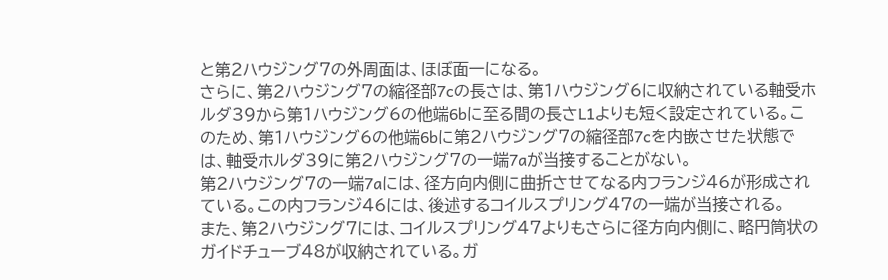と第2ハウジング7の外周面は、ほぼ面一になる。
さらに、第2ハウジング7の縮径部7cの長さは、第1ハウジング6に収納されている軸受ホルダ39から第1ハウジング6の他端6bに至る間の長さL1よりも短く設定されている。このため、第1ハウジング6の他端6bに第2ハウジング7の縮径部7cを内嵌させた状態では、軸受ホルダ39に第2ハウジング7の一端7aが当接することがない。
第2ハウジング7の一端7aには、径方向内側に曲折させてなる内フランジ46が形成されている。この内フランジ46には、後述するコイルスプリング47の一端が当接される。
また、第2ハウジング7には、コイルスプリング47よりもさらに径方向内側に、略円筒状のガイドチューブ48が収納されている。ガ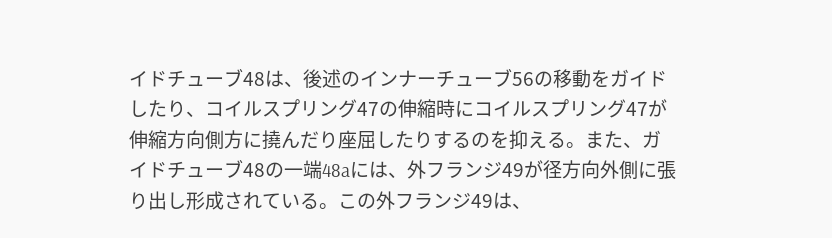イドチューブ48は、後述のインナーチューブ56の移動をガイドしたり、コイルスプリング47の伸縮時にコイルスプリング47が伸縮方向側方に撓んだり座屈したりするのを抑える。また、ガイドチューブ48の一端48aには、外フランジ49が径方向外側に張り出し形成されている。この外フランジ49は、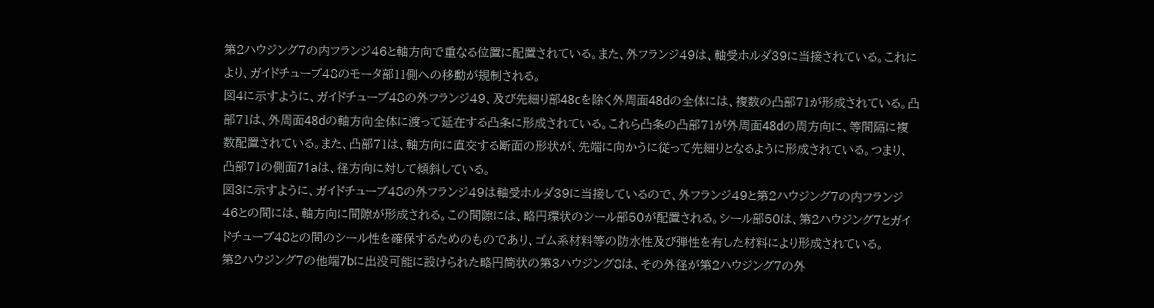第2ハウジング7の内フランジ46と軸方向で重なる位置に配置されている。また、外フランジ49は、軸受ホルダ39に当接されている。これにより、ガイドチューブ48のモータ部11側への移動が規制される。
図4に示すように、ガイドチューブ48の外フランジ49、及び先細り部48cを除く外周面48dの全体には、複数の凸部71が形成されている。凸部71は、外周面48dの軸方向全体に渡って延在する凸条に形成されている。これら凸条の凸部71が外周面48dの周方向に、等間隔に複数配置されている。また、凸部71は、軸方向に直交する断面の形状が、先端に向かうに従って先細りとなるように形成されている。つまり、凸部71の側面71aは、径方向に対して傾斜している。
図3に示すように、ガイドチューブ48の外フランジ49は軸受ホルダ39に当接しているので、外フランジ49と第2ハウジング7の内フランジ46との間には、軸方向に間隙が形成される。この間隙には、略円環状のシール部50が配置される。シール部50は、第2ハウジング7とガイドチューブ48との間のシール性を確保するためのものであり、ゴム系材料等の防水性及び弾性を有した材料により形成されている。
第2ハウジング7の他端7bに出没可能に設けられた略円筒状の第3ハウジング8は、その外径が第2ハウジング7の外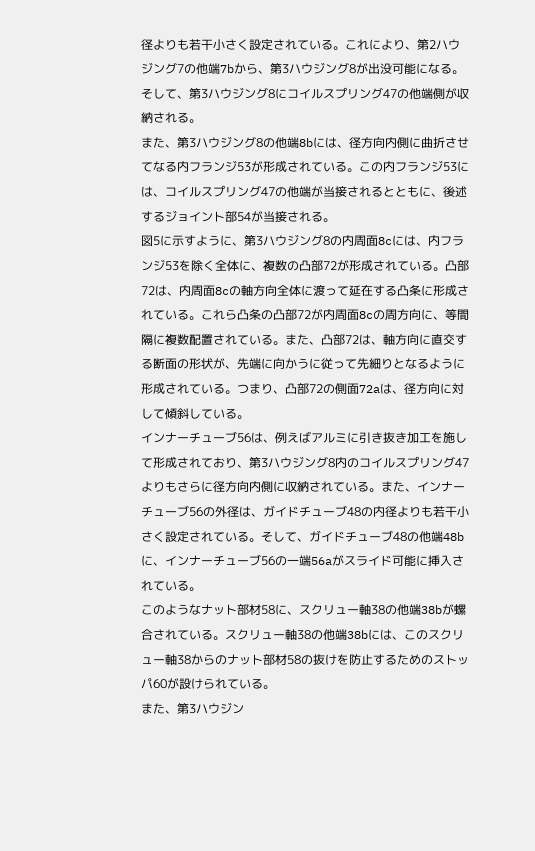径よりも若干小さく設定されている。これにより、第2ハウジング7の他端7bから、第3ハウジング8が出没可能になる。そして、第3ハウジング8にコイルスプリング47の他端側が収納される。
また、第3ハウジング8の他端8bには、径方向内側に曲折させてなる内フランジ53が形成されている。この内フランジ53には、コイルスプリング47の他端が当接されるとともに、後述するジョイント部54が当接される。
図5に示すように、第3ハウジング8の内周面8cには、内フランジ53を除く全体に、複数の凸部72が形成されている。凸部72は、内周面8cの軸方向全体に渡って延在する凸条に形成されている。これら凸条の凸部72が内周面8cの周方向に、等間隔に複数配置されている。また、凸部72は、軸方向に直交する断面の形状が、先端に向かうに従って先細りとなるように形成されている。つまり、凸部72の側面72aは、径方向に対して傾斜している。
インナーチューブ56は、例えばアルミに引き抜き加工を施して形成されており、第3ハウジング8内のコイルスプリング47よりもさらに径方向内側に収納されている。また、インナーチューブ56の外径は、ガイドチューブ48の内径よりも若干小さく設定されている。そして、ガイドチューブ48の他端48bに、インナーチューブ56の一端56aがスライド可能に挿入されている。
このようなナット部材58に、スクリュー軸38の他端38bが螺合されている。スクリュー軸38の他端38bには、このスクリュー軸38からのナット部材58の抜けを防止するためのストッパ60が設けられている。
また、第3ハウジン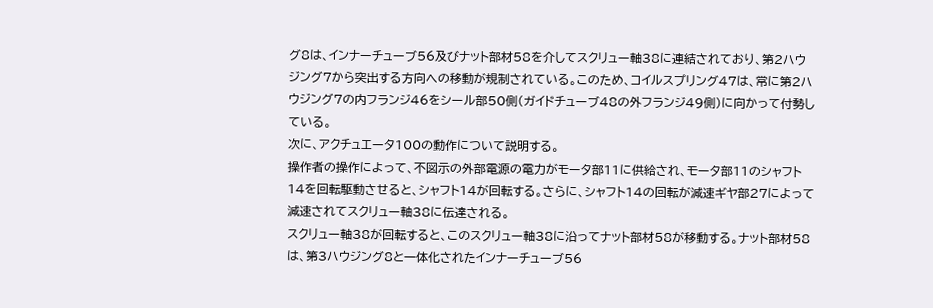グ8は、インナーチューブ56及びナット部材58を介してスクリュー軸38に連結されており、第2ハウジング7から突出する方向への移動が規制されている。このため、コイルスプリング47は、常に第2ハウジング7の内フランジ46をシール部50側(ガイドチューブ48の外フランジ49側)に向かって付勢している。
次に、アクチュエータ100の動作について説明する。
操作者の操作によって、不図示の外部電源の電力がモータ部11に供給され、モータ部11のシャフト14を回転駆動させると、シャフト14が回転する。さらに、シャフト14の回転が減速ギヤ部27によって減速されてスクリュー軸38に伝達される。
スクリュー軸38が回転すると、このスクリュー軸38に沿ってナット部材58が移動する。ナット部材58は、第3ハウジング8と一体化されたインナーチューブ56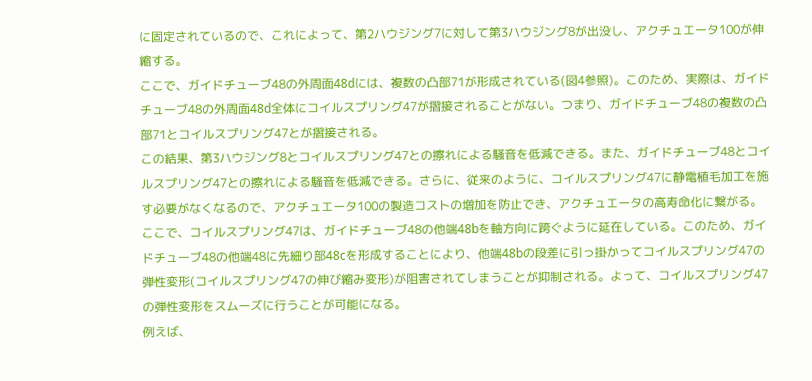に固定されているので、これによって、第2ハウジング7に対して第3ハウジング8が出没し、アクチュエータ100が伸縮する。
ここで、ガイドチューブ48の外周面48dには、複数の凸部71が形成されている(図4参照)。このため、実際は、ガイドチューブ48の外周面48d全体にコイルスプリング47が摺接されることがない。つまり、ガイドチューブ48の複数の凸部71とコイルスプリング47とが摺接される。
この結果、第3ハウジング8とコイルスプリング47との擦れによる騒音を低減できる。また、ガイドチューブ48とコイルスプリング47との擦れによる騒音を低減できる。さらに、従来のように、コイルスプリング47に静電植毛加工を施す必要がなくなるので、アクチュエータ100の製造コストの増加を防止でき、アクチュエータの高寿命化に繋がる。
ここで、コイルスプリング47は、ガイドチューブ48の他端48bを軸方向に跨ぐように延在している。このため、ガイドチューブ48の他端48に先細り部48cを形成することにより、他端48bの段差に引っ掛かってコイルスプリング47の弾性変形(コイルスプリング47の伸び縮み変形)が阻害されてしまうことが抑制される。よって、コイルスプリング47の弾性変形をスムーズに行うことが可能になる。
例えば、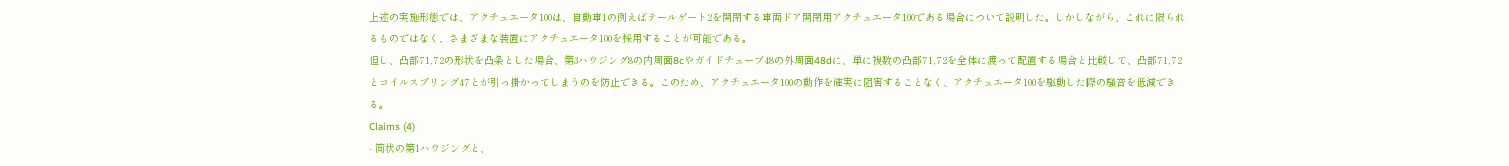上述の実施形態では、アクチュエータ100は、自動車1の例えばテールゲート2を開閉する車両ドア開閉用アクチュエータ100である場合について説明した。しかしながら、これに限られるものではなく、さまざまな装置にアクチュエータ100を採用することが可能である。
但し、凸部71,72の形状を凸条とした場合、第3ハウジング8の内周面8cやガイドチューブ48の外周面48dに、単に複数の凸部71,72を全体に渡って配置する場合と比較して、凸部71,72とコイルスプリング47とが引っ掛かってしまうのを防止できる。このため、アクチュエータ100の動作を確実に阻害することなく、アクチュエータ100を駆動した際の騒音を低減できる。
Claims (4)
- 筒状の第1ハウジングと、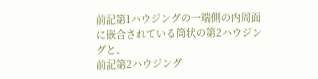前記第1ハウジングの一端側の内周面に嵌合されている筒状の第2ハウジングと、
前記第2ハウジング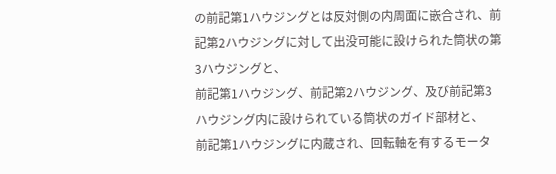の前記第1ハウジングとは反対側の内周面に嵌合され、前記第2ハウジングに対して出没可能に設けられた筒状の第3ハウジングと、
前記第1ハウジング、前記第2ハウジング、及び前記第3ハウジング内に設けられている筒状のガイド部材と、
前記第1ハウジングに内蔵され、回転軸を有するモータ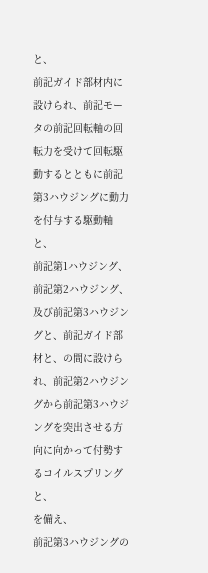と、
前記ガイド部材内に設けられ、前記モータの前記回転軸の回転力を受けて回転駆動するとともに前記第3ハウジングに動力を付与する駆動軸と、
前記第1ハウジング、前記第2ハウジング、及び前記第3ハウジングと、前記ガイド部材と、の間に設けられ、前記第2ハウジングから前記第3ハウジングを突出させる方向に向かって付勢するコイルスプリングと、
を備え、
前記第3ハウジングの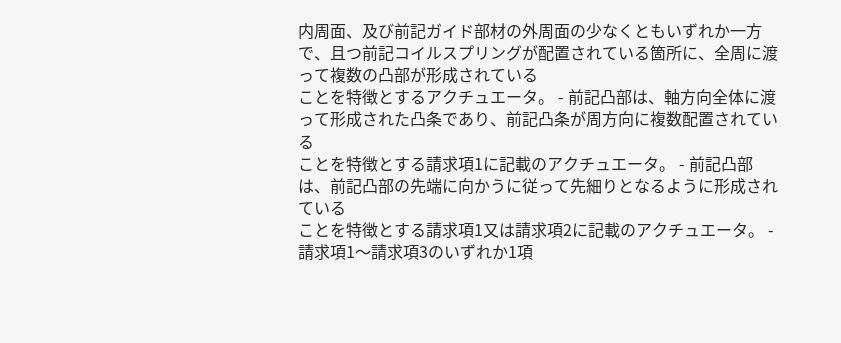内周面、及び前記ガイド部材の外周面の少なくともいずれか一方で、且つ前記コイルスプリングが配置されている箇所に、全周に渡って複数の凸部が形成されている
ことを特徴とするアクチュエータ。 - 前記凸部は、軸方向全体に渡って形成された凸条であり、前記凸条が周方向に複数配置されている
ことを特徴とする請求項1に記載のアクチュエータ。 - 前記凸部は、前記凸部の先端に向かうに従って先細りとなるように形成されている
ことを特徴とする請求項1又は請求項2に記載のアクチュエータ。 - 請求項1〜請求項3のいずれか1項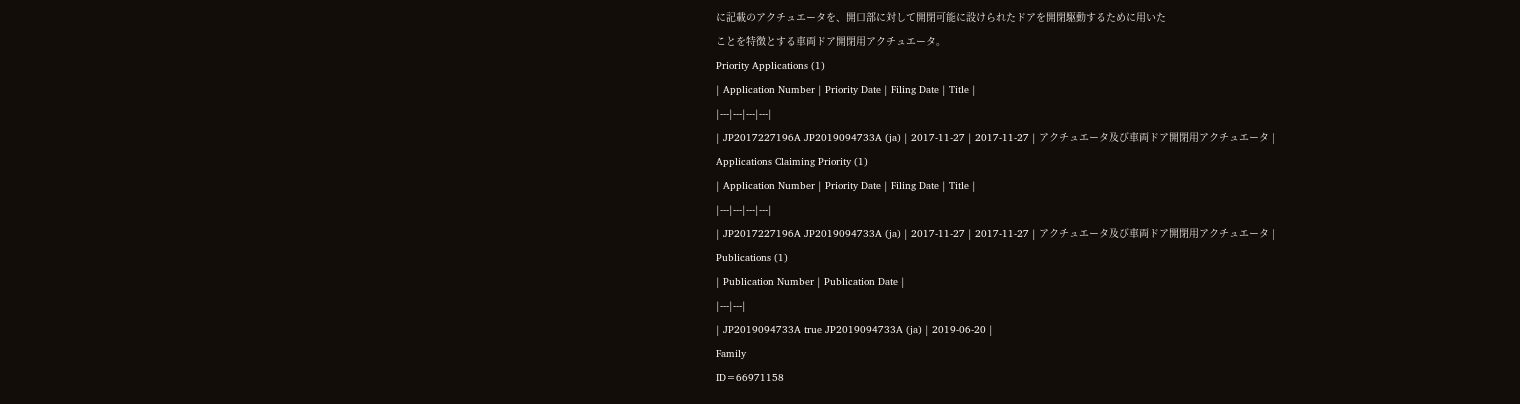に記載のアクチュエータを、開口部に対して開閉可能に設けられたドアを開閉駆動するために用いた
ことを特徴とする車両ドア開閉用アクチュエータ。
Priority Applications (1)
| Application Number | Priority Date | Filing Date | Title |
|---|---|---|---|
| JP2017227196A JP2019094733A (ja) | 2017-11-27 | 2017-11-27 | アクチュエータ及び車両ドア開閉用アクチュエータ |
Applications Claiming Priority (1)
| Application Number | Priority Date | Filing Date | Title |
|---|---|---|---|
| JP2017227196A JP2019094733A (ja) | 2017-11-27 | 2017-11-27 | アクチュエータ及び車両ドア開閉用アクチュエータ |
Publications (1)
| Publication Number | Publication Date |
|---|---|
| JP2019094733A true JP2019094733A (ja) | 2019-06-20 |
Family
ID=66971158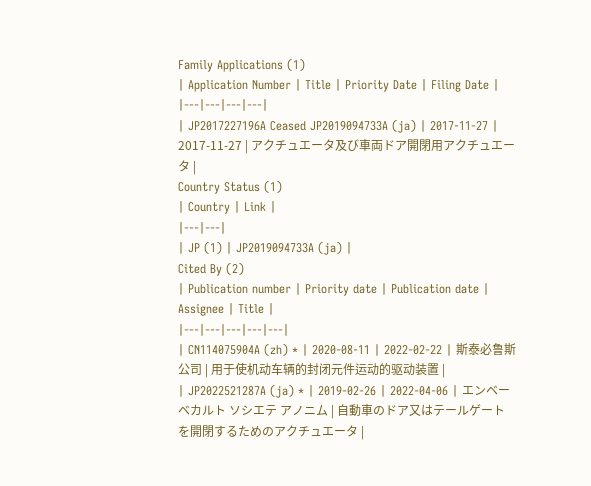Family Applications (1)
| Application Number | Title | Priority Date | Filing Date |
|---|---|---|---|
| JP2017227196A Ceased JP2019094733A (ja) | 2017-11-27 | 2017-11-27 | アクチュエータ及び車両ドア開閉用アクチュエータ |
Country Status (1)
| Country | Link |
|---|---|
| JP (1) | JP2019094733A (ja) |
Cited By (2)
| Publication number | Priority date | Publication date | Assignee | Title |
|---|---|---|---|---|
| CN114075904A (zh) * | 2020-08-11 | 2022-02-22 | 斯泰必鲁斯公司 | 用于使机动车辆的封闭元件运动的驱动装置 |
| JP2022521287A (ja) * | 2019-02-26 | 2022-04-06 | エンベー ベカルト ソシエテ アノニム | 自動車のドア又はテールゲートを開閉するためのアクチュエータ |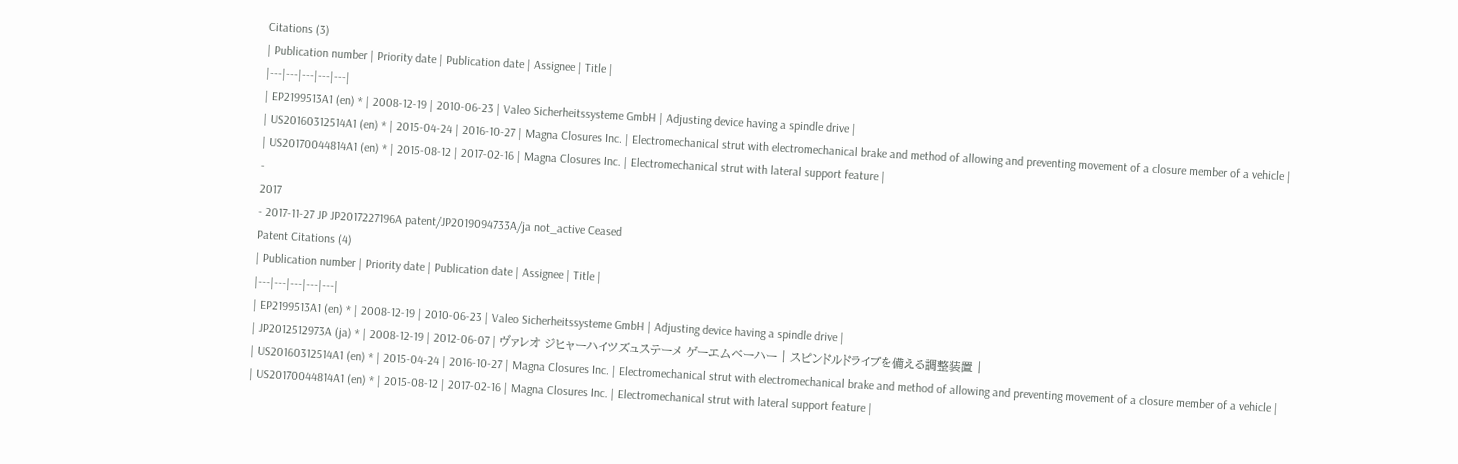Citations (3)
| Publication number | Priority date | Publication date | Assignee | Title |
|---|---|---|---|---|
| EP2199513A1 (en) * | 2008-12-19 | 2010-06-23 | Valeo Sicherheitssysteme GmbH | Adjusting device having a spindle drive |
| US20160312514A1 (en) * | 2015-04-24 | 2016-10-27 | Magna Closures Inc. | Electromechanical strut with electromechanical brake and method of allowing and preventing movement of a closure member of a vehicle |
| US20170044814A1 (en) * | 2015-08-12 | 2017-02-16 | Magna Closures Inc. | Electromechanical strut with lateral support feature |
-
2017
- 2017-11-27 JP JP2017227196A patent/JP2019094733A/ja not_active Ceased
Patent Citations (4)
| Publication number | Priority date | Publication date | Assignee | Title |
|---|---|---|---|---|
| EP2199513A1 (en) * | 2008-12-19 | 2010-06-23 | Valeo Sicherheitssysteme GmbH | Adjusting device having a spindle drive |
| JP2012512973A (ja) * | 2008-12-19 | 2012-06-07 | ヴァレオ ジヒャーハイツズュステーメ ゲーエムベーハー | スピンドルドライブを備える調整装置 |
| US20160312514A1 (en) * | 2015-04-24 | 2016-10-27 | Magna Closures Inc. | Electromechanical strut with electromechanical brake and method of allowing and preventing movement of a closure member of a vehicle |
| US20170044814A1 (en) * | 2015-08-12 | 2017-02-16 | Magna Closures Inc. | Electromechanical strut with lateral support feature |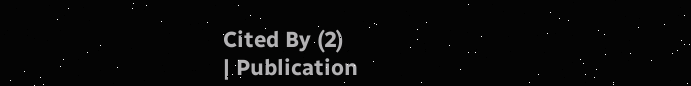Cited By (2)
| Publication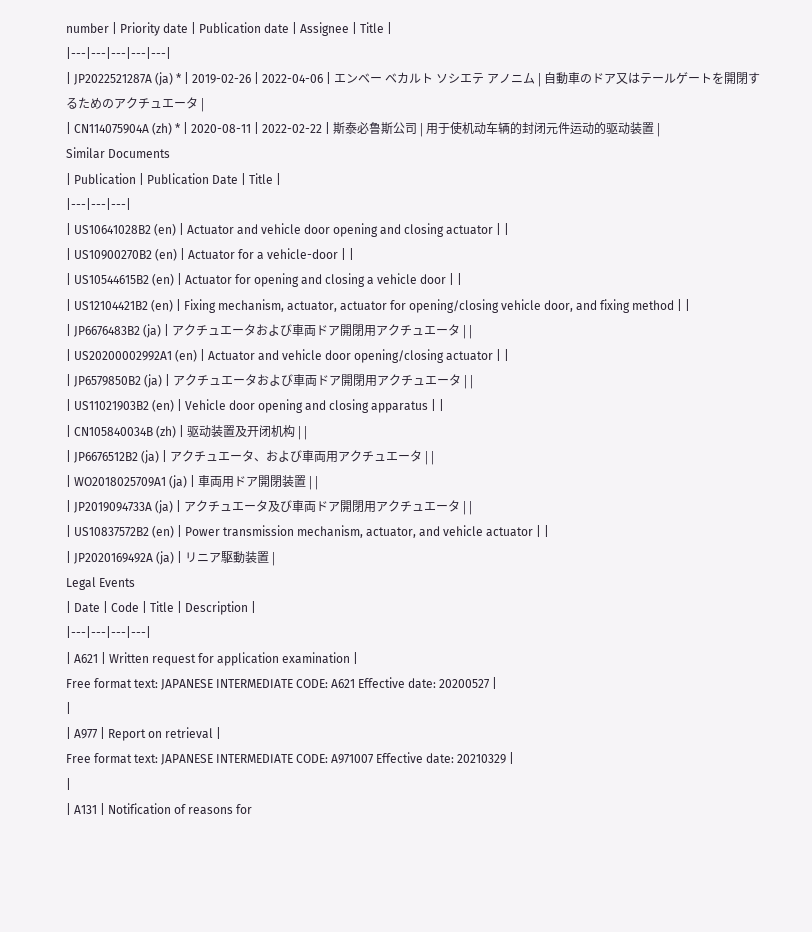number | Priority date | Publication date | Assignee | Title |
|---|---|---|---|---|
| JP2022521287A (ja) * | 2019-02-26 | 2022-04-06 | エンベー ベカルト ソシエテ アノニム | 自動車のドア又はテールゲートを開閉するためのアクチュエータ |
| CN114075904A (zh) * | 2020-08-11 | 2022-02-22 | 斯泰必鲁斯公司 | 用于使机动车辆的封闭元件运动的驱动装置 |
Similar Documents
| Publication | Publication Date | Title |
|---|---|---|
| US10641028B2 (en) | Actuator and vehicle door opening and closing actuator | |
| US10900270B2 (en) | Actuator for a vehicle-door | |
| US10544615B2 (en) | Actuator for opening and closing a vehicle door | |
| US12104421B2 (en) | Fixing mechanism, actuator, actuator for opening/closing vehicle door, and fixing method | |
| JP6676483B2 (ja) | アクチュエータおよび車両ドア開閉用アクチュエータ | |
| US20200002992A1 (en) | Actuator and vehicle door opening/closing actuator | |
| JP6579850B2 (ja) | アクチュエータおよび車両ドア開閉用アクチュエータ | |
| US11021903B2 (en) | Vehicle door opening and closing apparatus | |
| CN105840034B (zh) | 驱动装置及开闭机构 | |
| JP6676512B2 (ja) | アクチュエータ、および車両用アクチュエータ | |
| WO2018025709A1 (ja) | 車両用ドア開閉装置 | |
| JP2019094733A (ja) | アクチュエータ及び車両ドア開閉用アクチュエータ | |
| US10837572B2 (en) | Power transmission mechanism, actuator, and vehicle actuator | |
| JP2020169492A (ja) | リニア駆動装置 |
Legal Events
| Date | Code | Title | Description |
|---|---|---|---|
| A621 | Written request for application examination |
Free format text: JAPANESE INTERMEDIATE CODE: A621 Effective date: 20200527 |
|
| A977 | Report on retrieval |
Free format text: JAPANESE INTERMEDIATE CODE: A971007 Effective date: 20210329 |
|
| A131 | Notification of reasons for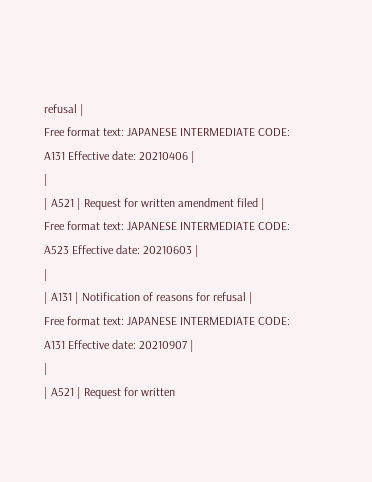refusal |
Free format text: JAPANESE INTERMEDIATE CODE: A131 Effective date: 20210406 |
|
| A521 | Request for written amendment filed |
Free format text: JAPANESE INTERMEDIATE CODE: A523 Effective date: 20210603 |
|
| A131 | Notification of reasons for refusal |
Free format text: JAPANESE INTERMEDIATE CODE: A131 Effective date: 20210907 |
|
| A521 | Request for written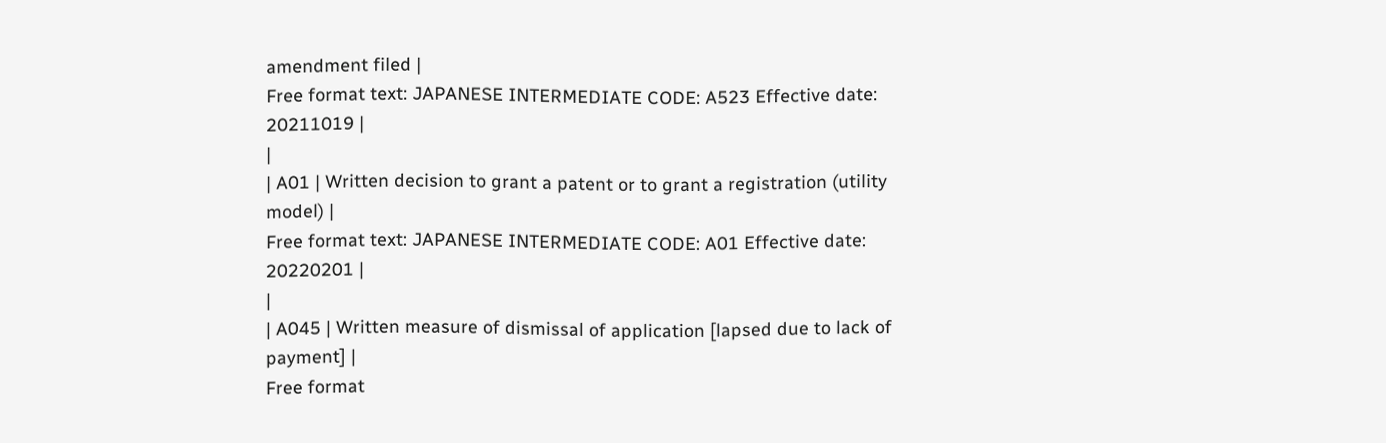amendment filed |
Free format text: JAPANESE INTERMEDIATE CODE: A523 Effective date: 20211019 |
|
| A01 | Written decision to grant a patent or to grant a registration (utility model) |
Free format text: JAPANESE INTERMEDIATE CODE: A01 Effective date: 20220201 |
|
| A045 | Written measure of dismissal of application [lapsed due to lack of payment] |
Free format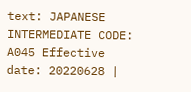text: JAPANESE INTERMEDIATE CODE: A045 Effective date: 20220628 |